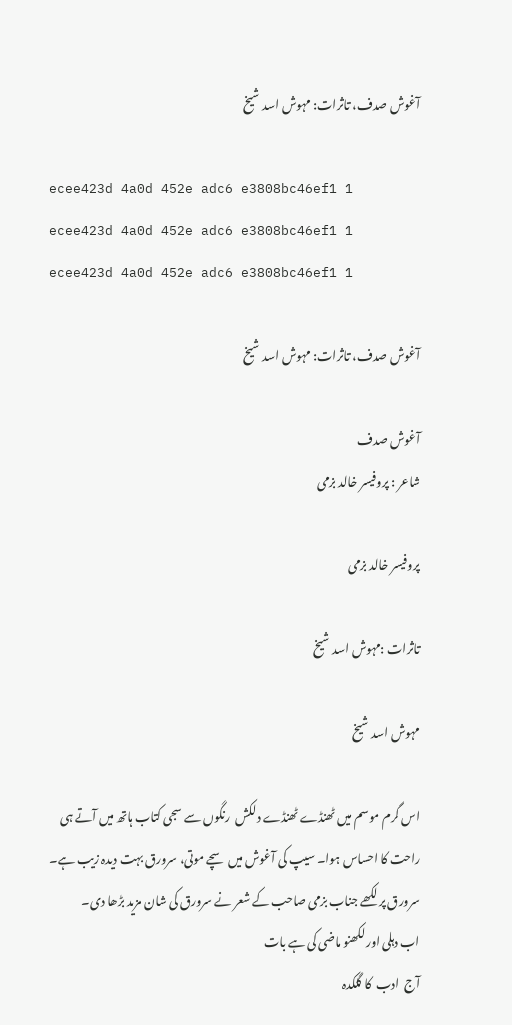آغوش صدف، تاثرات: مہوش اسد شیخ

ecee423d 4a0d 452e adc6 e3808bc46ef1 1
ecee423d 4a0d 452e adc6 e3808bc46ef1 1
ecee423d 4a0d 452e adc6 e3808bc46ef1 1

آغوش صدف، تاثرات: مہوش اسد شیخ

آغوش صدف
شاعر : پروفیسر خالد بزمی

پروفیسر خالد بزمی

تاثرات :مہوش اسد شیخ

مہوش اسد شیخ

اس گرم موسم میں ٹھنڈے ٹھنڈے دلکش  رنگوں سے سجی کتاب ہاتھ میں آتے ہی راحت کا احساس ہوا۔ سیپ کی آغوش میں سچے موتی، سرورق بہت دیدہ زیب ہے۔ سرورق پر لکھے جناب بزمی صاحب کے شعر نے سرورق کی شان مزید بڑھا دی۔
اب دہلی اور لکھنو ماضی کی ہے بات
آج  ادب  کا گلکدہ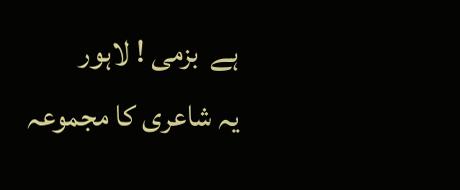ہے  بزمی ! لاہور
یہ شاعری کا مجموعہ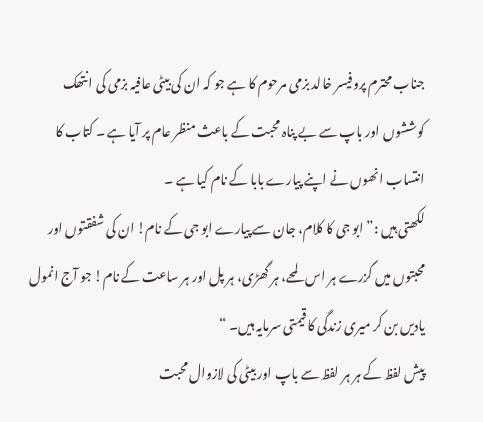جناب محترم پروفیسر خالد بزمی مرحوم کا ہے جو کہ ان کی بیٹی عافیہ بزمی کی انتھک کوششوں اور باپ سے بے پناہ محبت کے باعث منظر عام پر آیا ہے ۔ کتاب کا انتساب انھوں نے اپنے پیارے بابا کے نام کیا ہے ۔
لکھتی ہیں :” ابو جی کا کلام، جان سے پیارے ابو جی کے نام! ان کی شفقتوں اور محبتوں میں گزرے ہر اس لمحے، ہر گھڑی، ہر پل اور ہر ساعت کے نام! جو آج انمول یادیں بن کر میری زندگی کا قیمتی سرمایہ ہیں۔ “
پیش لفظ کے ہر ہر لفظ سے باپ اور بیٹی کی لازوال محبت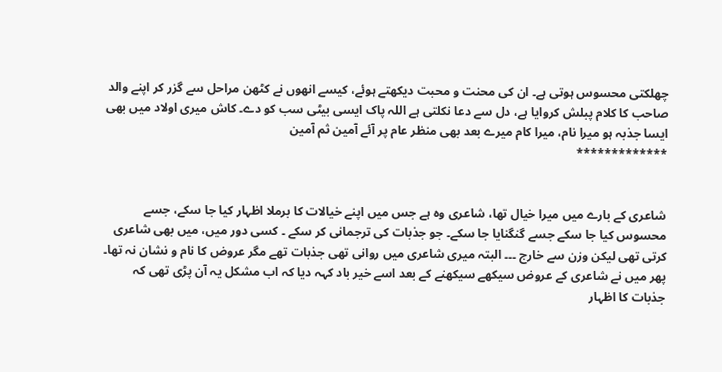چھلکتی محسوس ہوتی ہے۔ ان کی محنت و محبت دیکھتے ہوئے، کیسے انھوں نے کٹھن مراحل سے گزر کر اپنے والد صاحب کا کلام پبلش کروایا ہے، دل سے دعا نکلتی ہے اللہ پاک ایسی بیٹی سب کو دے۔ کاش میری اولاد میں بھی ایسا جذبہ ہو میرا نام، میرا کام میرے بعد بھی منظر عام پر آئے آمین ثم آمین
*************


شاعری کے بارے میں میرا خیال تھا، شاعری وہ ہے جس میں اپنے خیالات کا برملا اظہار کیا جا سکے، جسے محسوس کیا جا سکے جسے گنگنایا جا سکے۔ جو جذبات کی ترجمانی کر سکے ۔ کسی دور میں، میں بھی شاعری کرتی تھی لیکن وزن سے خارج ۔۔۔ البتہ میری شاعری میں روانی تھی جذبات تھے مگر عروض کا نام و نشان نہ تھا۔ پھر میں نے شاعری کے عروض سیکھے سیکھنے کے بعد اسے خیر باد کہہ دیا کہ اب مشکل یہ آن پڑی تھی کہ جذبات کا اظہار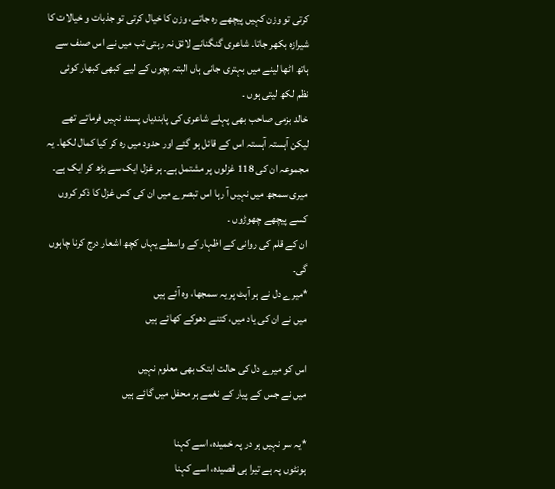کرتی تو وزن کہیں پیچھے رہ جاتے، وزن کا خیال کرتی تو جذبات و خیالات کا شیرازہ بکھر جاتا۔ شاعری گنگنانے لائق نہ رہتی تب میں نے اس صنف سے ہاتھ اٹھا لینے میں بہتری جانی ہاں البتہ بچوں کے لیے کبھی کبھار کوئی نظم لکھ لیتی ہوں ۔
خالد بزمی صاحب بھی پہلے شاعری کی پابندیاں پسند نہیں فرماتے تھے لیکن آہستہ آہستہ اس کے قائل ہو گئے اور حدود میں رہ کر کیا کمال لکھا۔ یہ مجموعہ ان کی 118 غزلوں پر مشتمل ہے۔ ہر غزل ایک سے بڑھ کر ایک ہے۔ میری سمجھ میں نہیں آ رہا اس تبصرے میں ان کی کس غزل کا ذکر کروں کسے پیچھے چھوڑوں ۔
ان کے قلم کی روانی کے اظہار کے واسطے یہاں کچھ اشعار درج کرنا چاہوں گی۔
*میرے دل نے ہر آہٹ پر یہ سمجھا، وہ آئے ہیں
میں نے ان کی یاد میں، کتنے دھوکے کھائے ہیں

اس کو میرے دل کی حالت ابتک بھی معلوم نہیں
میں نے جس کے پیار کے نغمے ہر محفل میں گائے ہیں

*یہ سر نہیں ہر در پہ خمیدہ، اسے کہنا
ہونٹوں پہ ہے تیرا ہی قصیدہ، اسے کہنا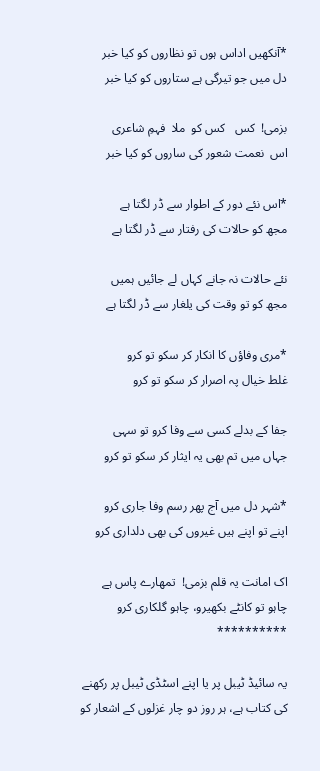*آنکھیں اداس ہوں تو نظاروں کو کیا خبر
دل میں جو تیرگی ہے ستاروں کو کیا خبر

بزمی!  کس   کس کو  ملا  فہمِ شاعری
اس  نعمت شعور کی ساروں کو کیا خبر

*اس نئے دور کے اطوار سے ڈر لگتا ہے
مجھ کو حالات کی رفتار سے ڈر لگتا ہے

نئے حالات نہ جانے کہاں لے جائیں ہمیں
مجھ کو تو وقت کی یلغار سے ڈر لگتا ہے

*مری وفاؤں کا انکار کر سکو تو کرو
غلط خیال پہ اصرار کر سکو تو کرو

جفا کے بدلے کسی سے وفا کرو تو سہی
جہاں میں تم بھی یہ ایثار کر سکو تو کرو

*شہر دل میں آج پھر رسم وفا جاری کرو
اپنے تو اپنے ہیں غیروں کی بھی دلداری کرو

اک امانت یہ قلم بزمی!  تمھارے پاس ہے
چاہو تو کانٹے بکھیرو، چاہو گلکاری کرو
**********

یہ سائیڈ ٹیبل پر یا اپنے اسٹڈی ٹیبل پر رکھنے کی کتاب ہے، ہر روز دو چار غزلوں کے اشعار کو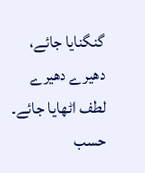گنگنایا جائے، دھیرے دھیرے لطف اٹھایا جائے۔
حسب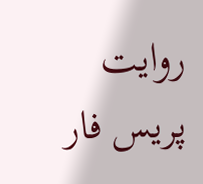روایت پریس فار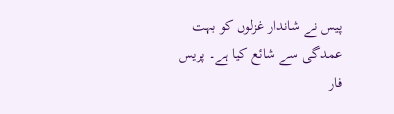پیس نے شاندار غزلوں کو بہت عمدگی سے شائع کیا ہے۔ پریس فار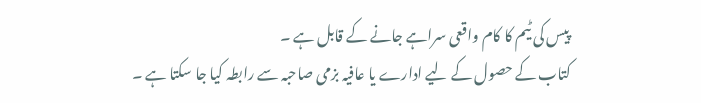پیس کی ٹیم کا کام واقعی سراہے جانے کے قابل ہے ۔
کتاب کے حصول کے لیے ادارے یا عافیہ بزمی صاحبہ سے رابطہ کیا جا سکتا ہے ۔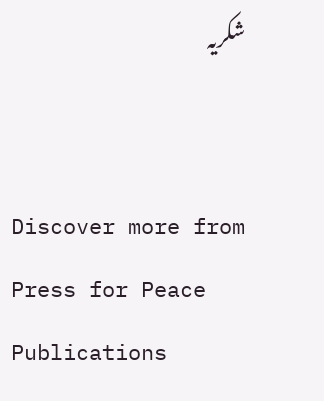شکریہ


Discover more from Press for Peace Publications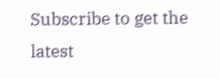Subscribe to get the latest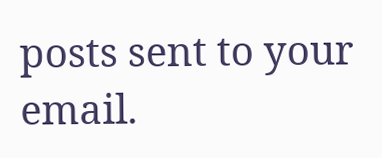posts sent to your email.